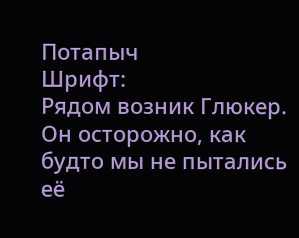Потапыч
Шрифт:
Рядом возник Глюкер. Он осторожно, как будто мы не пытались её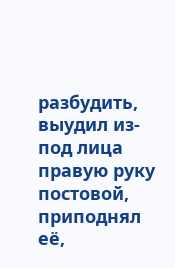разбудить, выудил из-под лица правую руку постовой, приподнял её,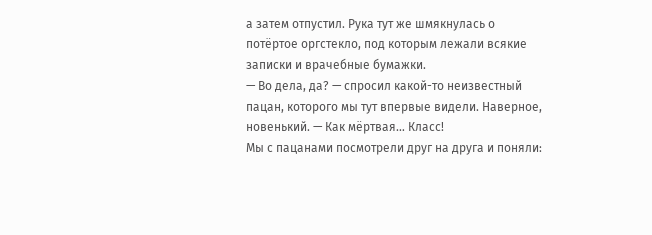а затем отпустил. Рука тут же шмякнулась о потёртое оргстекло, под которым лежали всякие записки и врачебные бумажки.
— Во дела, да? — спросил какой-то неизвестный пацан, которого мы тут впервые видели. Наверное, новенький. — Как мёртвая… Класс!
Мы с пацанами посмотрели друг на друга и поняли: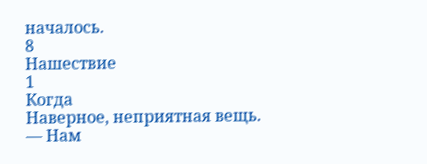началось.
8
Нашествие
1
Когда
Наверное, неприятная вещь.
— Нам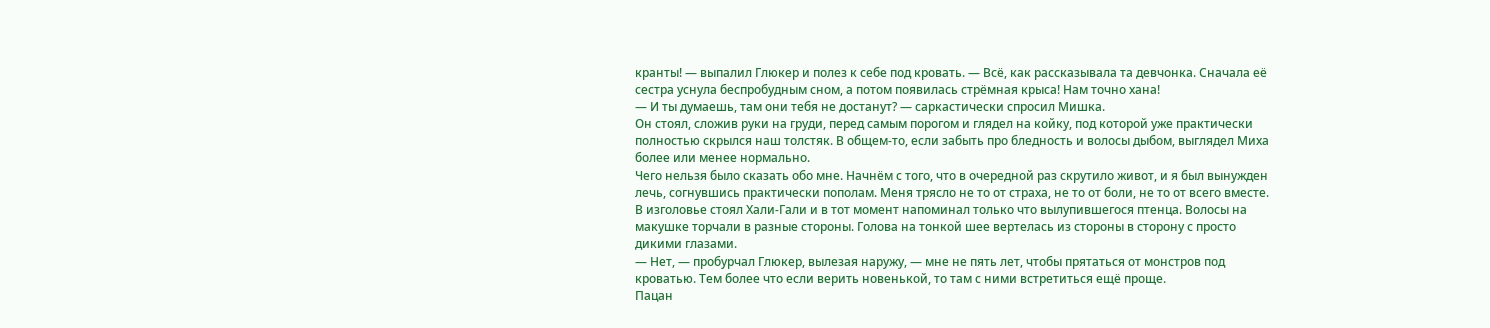кранты! — выпалил Глюкер и полез к себе под кровать. — Всё, как рассказывала та девчонка. Сначала её сестра уснула беспробудным сном, а потом появилась стрёмная крыса! Нам точно хана!
— И ты думаешь, там они тебя не достанут? — саркастически спросил Мишка.
Он стоял, сложив руки на груди, перед самым порогом и глядел на койку, под которой уже практически полностью скрылся наш толстяк. В общем-то, если забыть про бледность и волосы дыбом, выглядел Миха более или менее нормально.
Чего нельзя было сказать обо мне. Начнём с того, что в очередной раз скрутило живот, и я был вынужден лечь, согнувшись практически пополам. Меня трясло не то от страха, не то от боли, не то от всего вместе.
В изголовье стоял Хали-Гали и в тот момент напоминал только что вылупившегося птенца. Волосы на макушке торчали в разные стороны. Голова на тонкой шее вертелась из стороны в сторону с просто дикими глазами.
— Нет, — пробурчал Глюкер, вылезая наружу, — мне не пять лет, чтобы прятаться от монстров под кроватью. Тем более что если верить новенькой, то там с ними встретиться ещё проще.
Пацан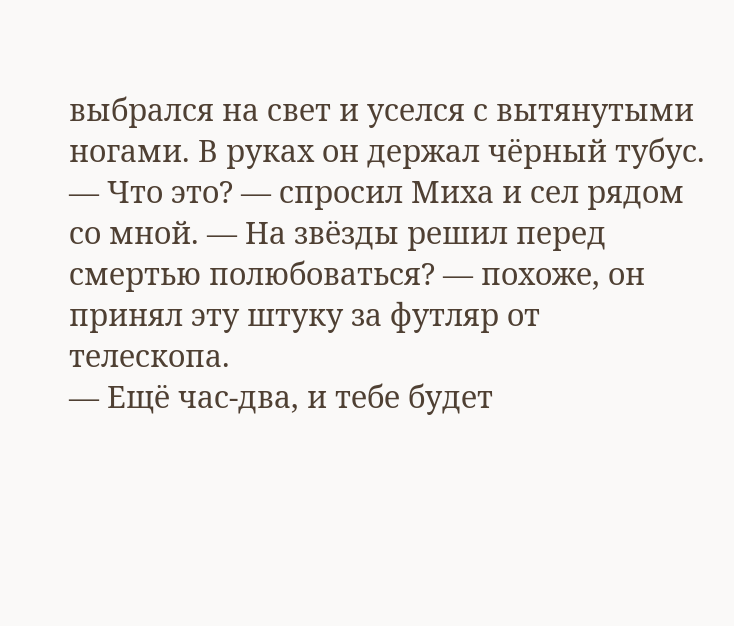выбрался на свет и уселся с вытянутыми ногами. В руках он держал чёрный тубус.
— Что это? — спросил Миха и сел рядом со мной. — На звёзды решил перед смертью полюбоваться? — похоже, он принял эту штуку за футляр от телескопа.
— Ещё час-два, и тебе будет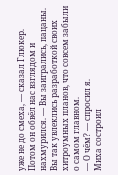уже не до смеха, — сказал Глюкер. Потом он обвёл нас взглядом и нахмурился. — Вы заигрались, пацаны. Вы так увлеклись разработкой своих хитроумных планов, что совсем забыли о самом главном.
— О чём? — спросил я.
Миха состроил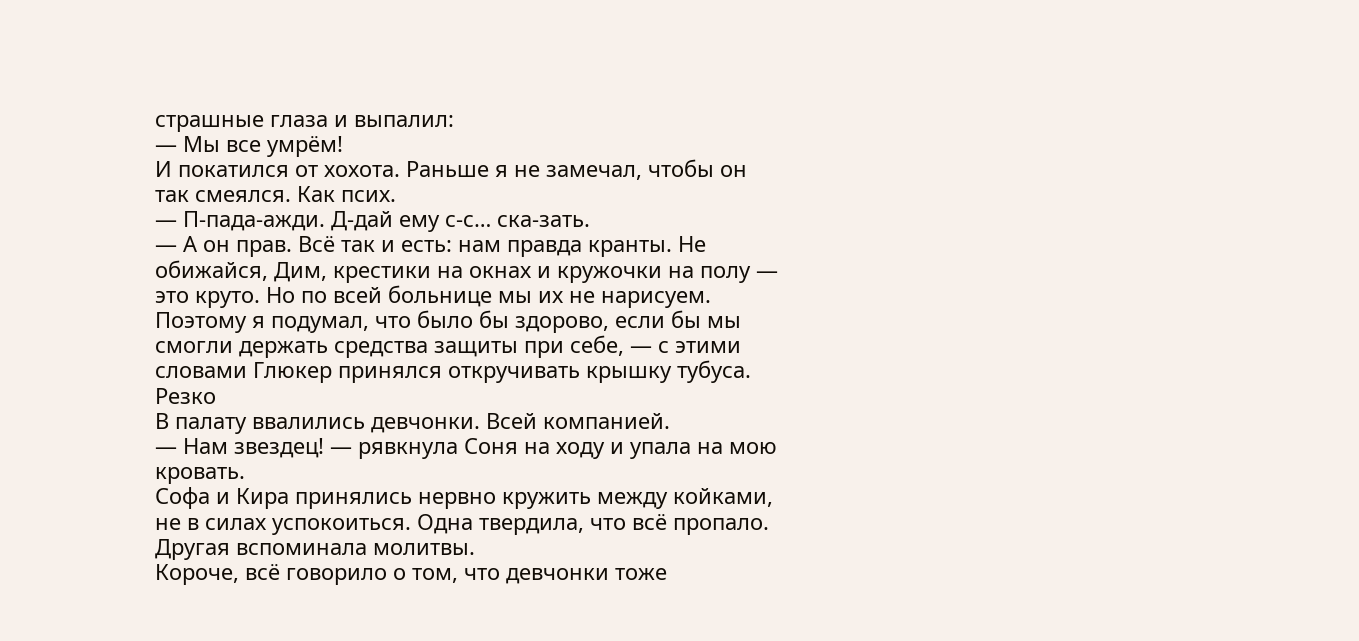страшные глаза и выпалил:
— Мы все умрём!
И покатился от хохота. Раньше я не замечал, чтобы он так смеялся. Как псих.
— П-пада-ажди. Д-дай ему с-с… ска-зать.
— А он прав. Всё так и есть: нам правда кранты. Не обижайся, Дим, крестики на окнах и кружочки на полу — это круто. Но по всей больнице мы их не нарисуем. Поэтому я подумал, что было бы здорово, если бы мы смогли держать средства защиты при себе, — с этими словами Глюкер принялся откручивать крышку тубуса.
Резко
В палату ввалились девчонки. Всей компанией.
— Нам звездец! — рявкнула Соня на ходу и упала на мою кровать.
Софа и Кира принялись нервно кружить между койками, не в силах успокоиться. Одна твердила, что всё пропало. Другая вспоминала молитвы.
Короче, всё говорило о том, что девчонки тоже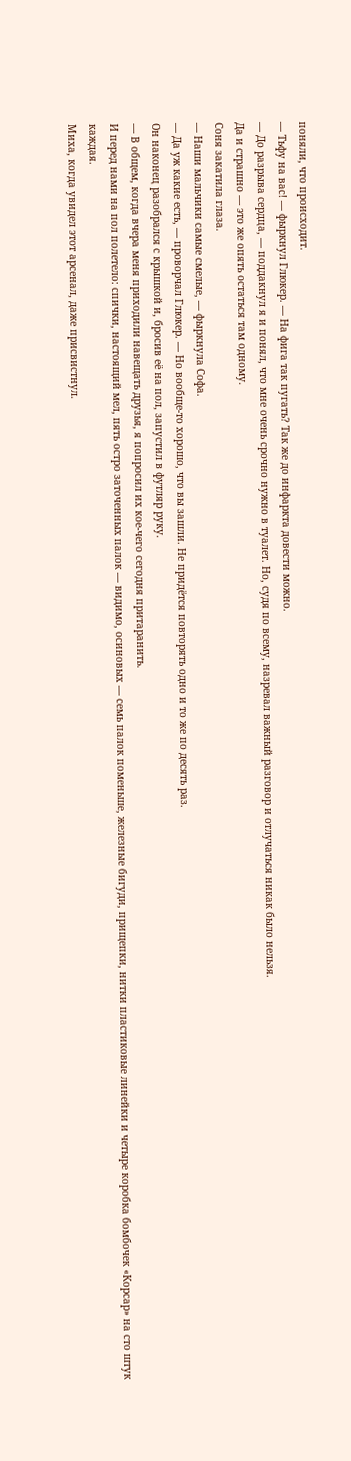поняли, что происходит.
— Тьфу на вас! — фыркнул Глюкер. — На фига так пугать? Так же до инфаркта довести можно.
— До разрыва сердца, — поддакнул я и понял, что мне очень срочно нужно в туалет. Но, судя по всему, назревал важный разговор и отлучаться никак было нельзя.
Да и страшно — это же опять остаться там одному.
Соня закатила глаза.
— Наши мальчики самые смелые, — фыркнула Софа.
— Да уж какие есть, — проворчал Глюкер. — Но вообще-то хорошо, что вы зашли. Не придётся повторять одно и то же по десять раз.
Он наконец разобрался с крышкой и, бросив её на пол, запустил в футляр руку.
— В общем, когда вчера меня приходили навещать друзья, я попросил их кое-чего сегодня притаранить.
И перед нами на пол полетело: спички, настоящий мел, пять остро заточенных палок — видимо, осиновых — семь палок поменьше, железные бигуди, прищепки, нитки пластиковые линейки и четыре коробка бомбочек «Корсар» на сто штук каждая.
Миха, когда увидел этот арсенал, даже присвистнул.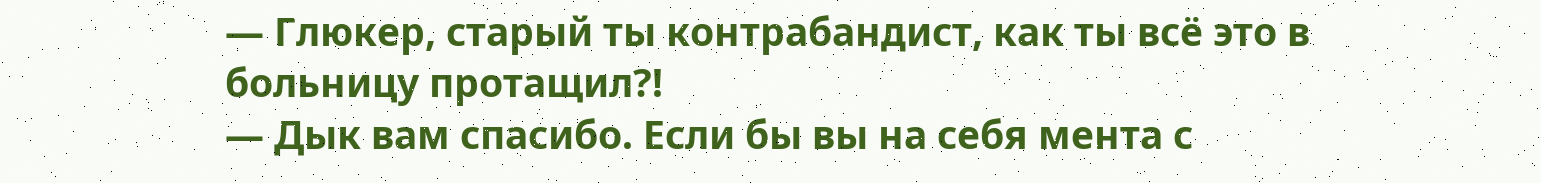— Глюкер, старый ты контрабандист, как ты всё это в больницу протащил?!
— Дык вам спасибо. Если бы вы на себя мента с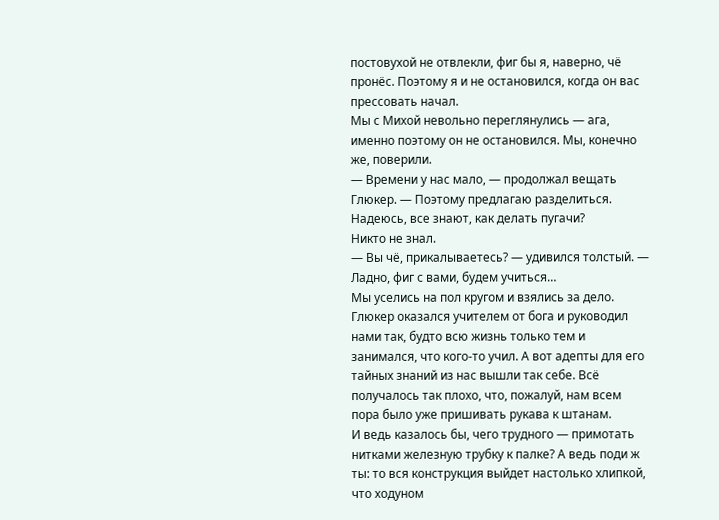постовухой не отвлекли, фиг бы я, наверно, чё пронёс. Поэтому я и не остановился, когда он вас прессовать начал.
Мы с Михой невольно переглянулись — ага, именно поэтому он не остановился. Мы, конечно же, поверили.
— Времени у нас мало, — продолжал вещать Глюкер. — Поэтому предлагаю разделиться. Надеюсь, все знают, как делать пугачи?
Никто не знал.
— Вы чё, прикалываетесь? — удивился толстый. — Ладно, фиг с вами, будем учиться…
Мы уселись на пол кругом и взялись за дело. Глюкер оказался учителем от бога и руководил нами так, будто всю жизнь только тем и занимался, что кого-то учил. А вот адепты для его тайных знаний из нас вышли так себе. Всё получалось так плохо, что, пожалуй, нам всем пора было уже пришивать рукава к штанам.
И ведь казалось бы, чего трудного — примотать нитками железную трубку к палке? А ведь поди ж ты: то вся конструкция выйдет настолько хлипкой, что ходуном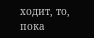ходит, то, пока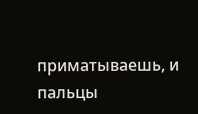приматываешь, и пальцы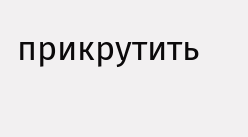прикрутить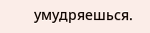умудряешься.